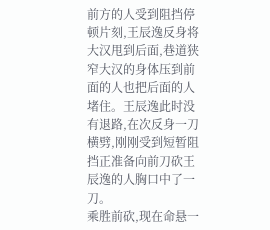前方的人受到阻挡停顿片刻,王辰逸反身将大汉甩到后面,巷道狭窄大汉的身体压到前面的人也把后面的人堵住。王辰逸此时没有退路,在次反身一刀横劈,刚刚受到短暂阻挡正准备向前刀砍王辰逸的人胸口中了一刀。
乘胜前砍,现在命悬一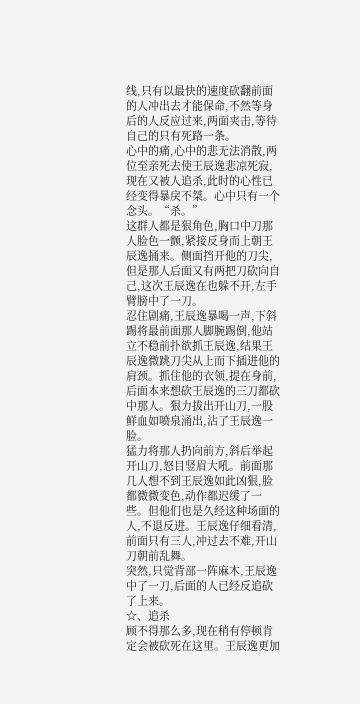线,只有以最快的速度砍翻前面的人冲出去才能保命,不然等身后的人反应过来,两面夹击,等待自己的只有死路一条。
心中的痛,心中的悲无法消散,两位至亲死去使王辰逸悲凉死寂,现在又被人追杀,此时的心性已经变得暴戾不桀。心中只有一个念头。“杀。”
这群人都是狠角色,胸口中刀那人脸色一颤,紧接反身而上朝王辰逸捅来。侧面挡开他的刀尖,但是那人后面又有两把刀砍向自己,这次王辰逸在也躲不开,左手臂膀中了一刀。
忍住剧痛,王辰逸暴喝一声,下斜踢将最前面那人脚腕踢倒,他站立不稳前扑欲抓王辰逸,结果王辰逸微跳刀尖从上而下插进他的肩颈。抓住他的衣领,提在身前,后面本来想砍王辰逸的三刀都砍中那人。狠力拔出开山刀,一股鲜血如喷泉涌出,沾了王辰逸一脸。
猛力将那人扔向前方,斜后举起开山刀,怒目竖眉大吼。前面那几人想不到王辰逸如此凶狠,脸都微微变色,动作都迟缓了一些。但他们也是久经这种场面的人,不退反进。王辰逸仔细看清,前面只有三人,冲过去不难,开山刀朝前乱舞。
突然,只觉背部一阵麻木,王辰逸中了一刀,后面的人已经反追砍了上来。
☆、追杀
顾不得那么多,现在稍有停顿肯定会被砍死在这里。王辰逸更加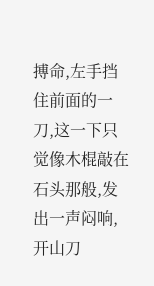搏命,左手挡住前面的一刀,这一下只觉像木棍敲在石头那般,发出一声闷响,开山刀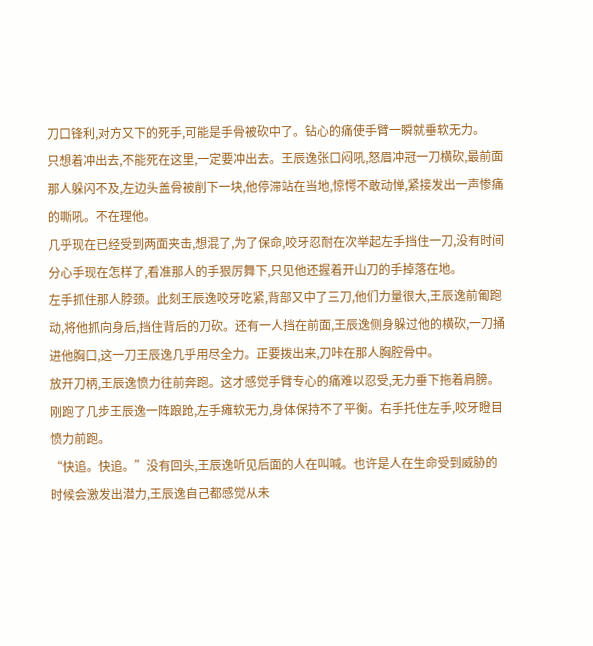刀口锋利,对方又下的死手,可能是手骨被砍中了。钻心的痛使手臂一瞬就垂软无力。
只想着冲出去,不能死在这里,一定要冲出去。王辰逸张口闷吼,怒眉冲冠一刀横砍,最前面那人躲闪不及,左边头盖骨被削下一块,他停滞站在当地,惊愕不敢动惮,紧接发出一声惨痛的嘶吼。不在理他。
几乎现在已经受到两面夹击,想混了,为了保命,咬牙忍耐在次举起左手挡住一刀,没有时间分心手现在怎样了,看准那人的手狠厉舞下,只见他还握着开山刀的手掉落在地。
左手抓住那人脖颈。此刻王辰逸咬牙吃紧,背部又中了三刀,他们力量很大,王辰逸前匍跑动,将他抓向身后,挡住背后的刀砍。还有一人挡在前面,王辰逸侧身躲过他的横砍,一刀捅进他胸口,这一刀王辰逸几乎用尽全力。正要拨出来,刀咔在那人胸腔骨中。
放开刀柄,王辰逸愤力往前奔跑。这才感觉手臂专心的痛难以忍受,无力垂下拖着肩膀。刚跑了几步王辰逸一阵踉跄,左手瘫软无力,身体保持不了平衡。右手托住左手,咬牙瞪目愤力前跑。
“快追。快追。”没有回头,王辰逸听见后面的人在叫喊。也许是人在生命受到威胁的时候会激发出潜力,王辰逸自己都感觉从未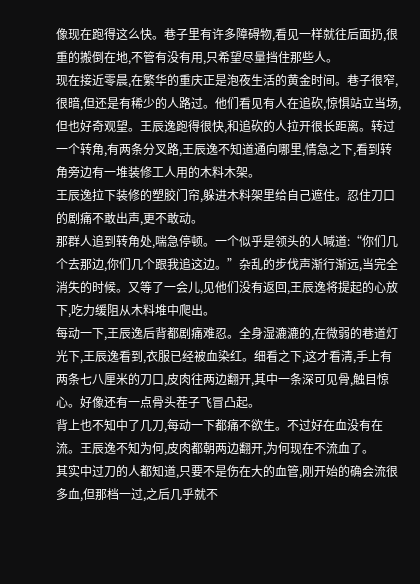像现在跑得这么快。巷子里有许多障碍物,看见一样就往后面扔,很重的搬倒在地,不管有没有用,只希望尽量挡住那些人。
现在接近零晨,在繁华的重庆正是泡夜生活的黄金时间。巷子很窄,很暗,但还是有稀少的人路过。他们看见有人在追砍,惊惧站立当场,但也好奇观望。王辰逸跑得很快,和追砍的人拉开很长距离。转过一个转角,有两条分叉路,王辰逸不知道通向哪里,情急之下,看到转角旁边有一堆装修工人用的木料木架。
王辰逸拉下装修的塑胶门帘,躲进木料架里给自己遮住。忍住刀口的剧痛不敢出声,更不敢动。
那群人追到转角处,喘急停顿。一个似乎是领头的人喊道:“你们几个去那边,你们几个跟我追这边。”杂乱的步伐声渐行渐远,当完全消失的时候。又等了一会儿,见他们没有返回,王辰逸将提起的心放下,吃力缓阻从木料堆中爬出。
每动一下,王辰逸后背都剧痛难忍。全身湿漉漉的,在微弱的巷道灯光下,王辰逸看到,衣服已经被血染红。细看之下,这才看清,手上有两条七八厘米的刀口,皮肉往两边翻开,其中一条深可见骨,触目惊心。好像还有一点骨头茬子飞冒凸起。
背上也不知中了几刀,每动一下都痛不欲生。不过好在血没有在流。王辰逸不知为何,皮肉都朝两边翻开,为何现在不流血了。
其实中过刀的人都知道,只要不是伤在大的血管,刚开始的确会流很多血,但那档一过,之后几乎就不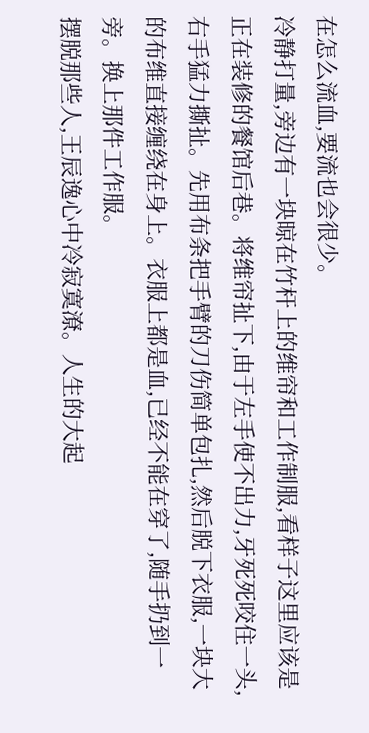在怎么流血,要流也会很少。
冷静打量,旁边有一块晾在竹杆上的维帘和工作制服,看样子这里应该是正在装修的餐馆后巷。将维帘扯下,由于左手使不出力,牙死死咬住一头,右手猛力撕扯。先用布条把手臂的刀伤简单包扎,然后脱下衣服,一块大的布维直接缠绕在身上。衣服上都是血,已经不能在穿了,随手扔到一旁。换上那件工作服。
摆脱那些人,王辰逸心中冷寂寞潦。人生的大起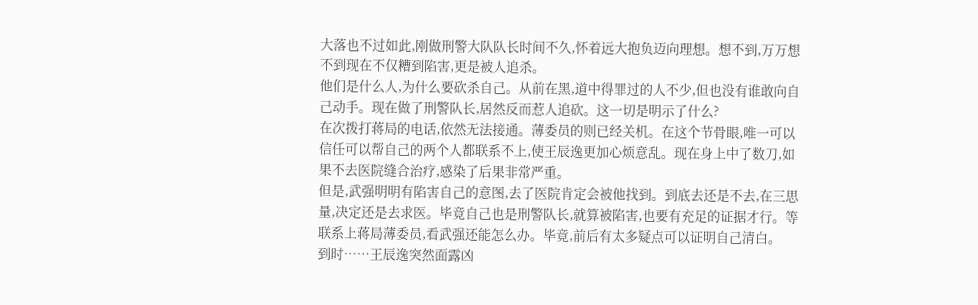大落也不过如此,刚做刑警大队队长时间不久,怀着远大抱负迈向理想。想不到,万万想不到现在不仅糟到陷害,更是被人追杀。
他们是什么人,为什么要砍杀自己。从前在黑,道中得罪过的人不少,但也没有谁敢向自己动手。现在做了刑警队长,居然反而惹人追砍。这一切是明示了什么?
在次拨打蒋局的电话,依然无法接通。薄委员的则已经关机。在这个节骨眼,唯一可以信任可以帮自己的两个人都联系不上,使王辰逸更加心烦意乱。现在身上中了数刀,如果不去医院缝合治疗,感染了后果非常严重。
但是,武强明明有陷害自己的意图,去了医院肯定会被他找到。到底去还是不去,在三思量,决定还是去求医。毕竟自己也是刑警队长,就算被陷害,也要有充足的证据才行。等联系上蒋局薄委员,看武强还能怎么办。毕竟,前后有太多疑点可以证明自己清白。
到时……王辰逸突然面露凶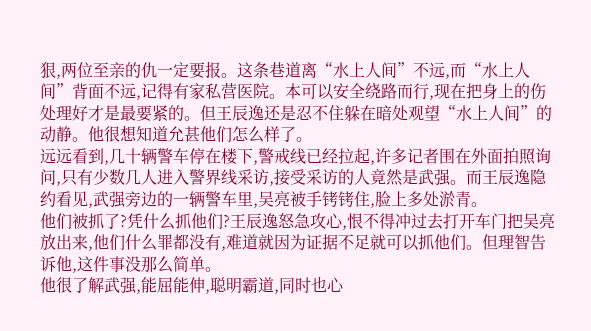狠,两位至亲的仇一定要报。这条巷道离“水上人间”不远,而“水上人间”背面不远,记得有家私营医院。本可以安全绕路而行,现在把身上的伤处理好才是最要紧的。但王辰逸还是忍不住躲在暗处观望“水上人间”的动静。他很想知道允甚他们怎么样了。
远远看到,几十辆警车停在楼下,警戒线已经拉起,许多记者围在外面拍照询问,只有少数几人进入警界线采访,接受采访的人竟然是武强。而王辰逸隐约看见,武强旁边的一辆警车里,吴亮被手铐铐住,脸上多处淤青。
他们被抓了?凭什么抓他们?王辰逸怒急攻心,恨不得冲过去打开车门把吴亮放出来,他们什么罪都没有,难道就因为证据不足就可以抓他们。但理智告诉他,这件事没那么简单。
他很了解武强,能屈能伸,聪明霸道,同时也心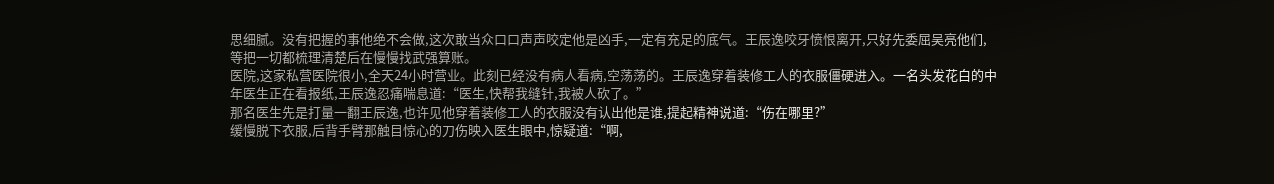思细腻。没有把握的事他绝不会做,这次敢当众口口声声咬定他是凶手,一定有充足的底气。王辰逸咬牙愤恨离开,只好先委屈吴亮他们,等把一切都梳理清楚后在慢慢找武强算账。
医院,这家私营医院很小,全天24小时营业。此刻已经没有病人看病,空荡荡的。王辰逸穿着装修工人的衣服僵硬进入。一名头发花白的中年医生正在看报纸,王辰逸忍痛喘息道:“医生,快帮我缝针,我被人砍了。”
那名医生先是打量一翻王辰逸,也许见他穿着装修工人的衣服没有认出他是谁,提起精神说道:“伤在哪里?”
缓慢脱下衣服,后背手臂那触目惊心的刀伤映入医生眼中,惊疑道:“啊,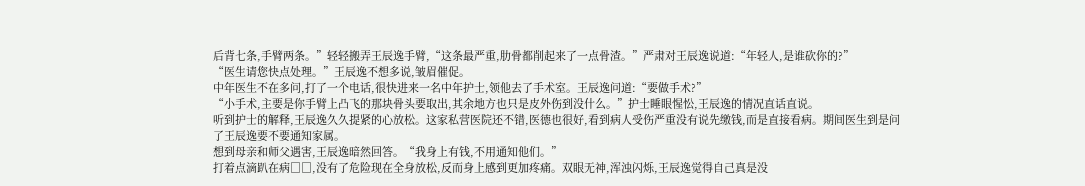后背七条,手臂两条。”轻轻搬弄王辰逸手臂,“这条最严重,肋骨都削起来了一点骨渣。”严肃对王辰逸说道:“年轻人,是谁砍你的?”
“医生请您快点处理。”王辰逸不想多说,皱眉催促。
中年医生不在多问,打了一个电话,很快进来一名中年护士,领他去了手术室。王辰逸问道:“要做手术?”
“小手术,主要是你手臂上凸飞的那块骨头要取出,其余地方也只是皮外伤到没什么。”护士睡眼惺忪,王辰逸的情况直话直说。
听到护士的解释,王辰逸久久提紧的心放松。这家私营医院还不错,医德也很好,看到病人受伤严重没有说先缴钱,而是直接看病。期间医生到是问了王辰逸要不要通知家属。
想到母亲和师父遇害,王辰逸暗然回答。“我身上有钱,不用通知他们。”
打着点滴趴在病□□,没有了危险现在全身放松,反而身上感到更加疼痛。双眼无神,浑浊闪烁,王辰逸觉得自己真是没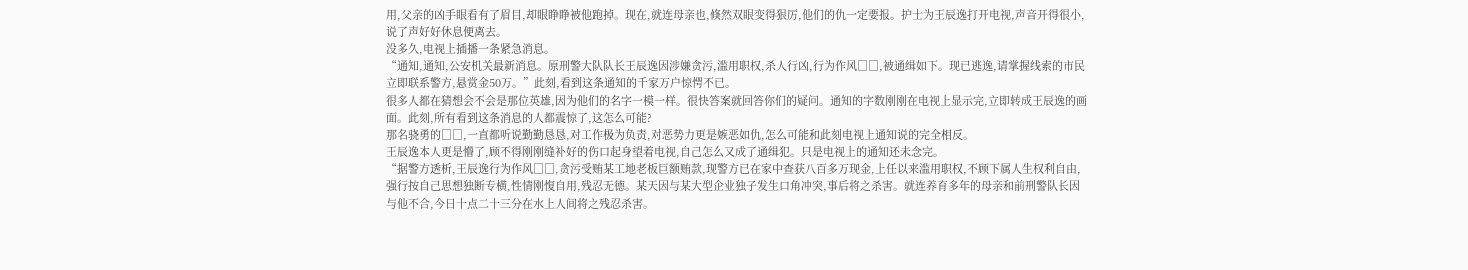用,父亲的凶手眼看有了眉目,却眼睁睁被他跑掉。现在,就连母亲也,倏然双眼变得狠厉,他们的仇一定要报。护士为王辰逸打开电视,声音开得很小,说了声好好休息便离去。
没多久,电视上插播一条紧急消息。
“通知,通知,公安机关最新消息。原刑警大队队长王辰逸因涉嫌贪污,滥用职权,杀人行凶,行为作风□□,被通缉如下。现已逃逸,请掌握线索的市民立即联系警方,悬赏金50万。”此刻,看到这条通知的千家万户惊愕不已。
很多人都在猜想会不会是那位英雄,因为他们的名字一模一样。很快答案就回答你们的疑问。通知的字数刚刚在电视上显示完,立即转成王辰逸的画面。此刻,所有看到这条消息的人都震惊了,这怎么可能?
那名骁勇的□□,一直都听说勤勤恳恳,对工作极为负责,对恶势力更是嫉恶如仇,怎么可能和此刻电视上通知说的完全相反。
王辰逸本人更是懵了,顾不得刚刚缝补好的伤口起身望着电视,自己怎么又成了通缉犯。只是电视上的通知还未念完。
“据警方透析,王辰逸行为作风□□,贪污受贿某工地老板巨额贿款,现警方已在家中查获八百多万现金,上任以来滥用职权,不顾下属人生权利自由,强行按自己思想独断专横,性情刚愎自用,残忍无德。某天因与某大型企业独子发生口角冲突,事后将之杀害。就连养育多年的母亲和前刑警队长因与他不合,今日十点二十三分在水上人间将之残忍杀害。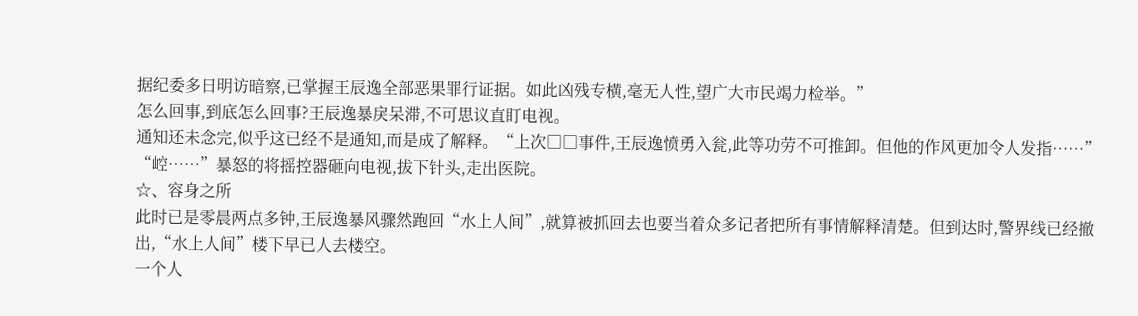据纪委多日明访暗察,已掌握王辰逸全部恶果罪行证据。如此凶残专横,毫无人性,望广大市民竭力检举。”
怎么回事,到底怎么回事?王辰逸暴戾呆滞,不可思议直盯电视。
通知还未念完,似乎这已经不是通知,而是成了解释。“上次□□事件,王辰逸愤勇入瓮,此等功劳不可推卸。但他的作风更加令人发指……”
“崆……”暴怒的将摇控器砸向电视,拔下针头,走出医院。
☆、容身之所
此时已是零晨两点多钟,王辰逸暴风骤然跑回“水上人间”,就算被抓回去也要当着众多记者把所有事情解释清楚。但到达时,警界线已经撤出,“水上人间”楼下早已人去楼空。
一个人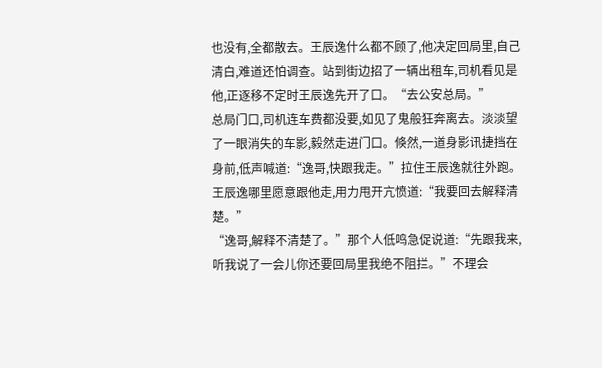也没有,全都散去。王辰逸什么都不顾了,他决定回局里,自己清白,难道还怕调查。站到街边招了一辆出租车,司机看见是他,正逐移不定时王辰逸先开了口。“去公安总局。”
总局门口,司机连车费都没要,如见了鬼般狂奔离去。淡淡望了一眼消失的车影,毅然走进门口。倏然,一道身影讯捷挡在身前,低声喊道:“逸哥,快跟我走。”拉住王辰逸就往外跑。
王辰逸哪里愿意跟他走,用力甩开亢愤道:“我要回去解释清楚。”
“逸哥,解释不清楚了。”那个人低鸣急促说道:“先跟我来,听我说了一会儿你还要回局里我绝不阻拦。”不理会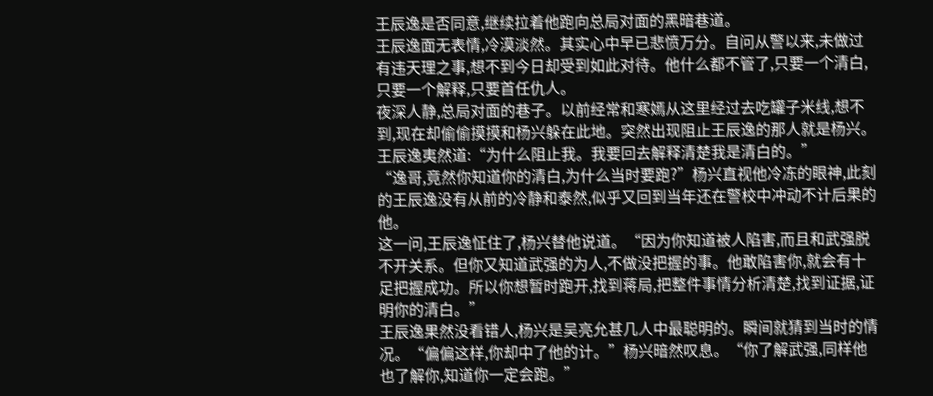王辰逸是否同意,继续拉着他跑向总局对面的黑暗巷道。
王辰逸面无表情,冷漠淡然。其实心中早已悲愤万分。自问从警以来,未做过有违天理之事,想不到今日却受到如此对待。他什么都不管了,只要一个清白,只要一个解释,只要首任仇人。
夜深人静,总局对面的巷子。以前经常和寒嫣从这里经过去吃罐子米线,想不到,现在却偷偷摸摸和杨兴躲在此地。突然出现阻止王辰逸的那人就是杨兴。王辰逸夷然道:“为什么阻止我。我要回去解释清楚我是清白的。”
“逸哥,竟然你知道你的清白,为什么当时要跑?”杨兴直视他冷冻的眼神,此刻的王辰逸没有从前的冷静和泰然,似乎又回到当年还在警校中冲动不计后果的他。
这一问,王辰逸怔住了,杨兴替他说道。“因为你知道被人陷害,而且和武强脱不开关系。但你又知道武强的为人,不做没把握的事。他敢陷害你,就会有十足把握成功。所以你想暂时跑开,找到蒋局,把整件事情分析清楚,找到证据,证明你的清白。”
王辰逸果然没看错人,杨兴是吴亮允甚几人中最聪明的。瞬间就猜到当时的情况。“偏偏这样,你却中了他的计。”杨兴暗然叹息。“你了解武强,同样他也了解你,知道你一定会跑。”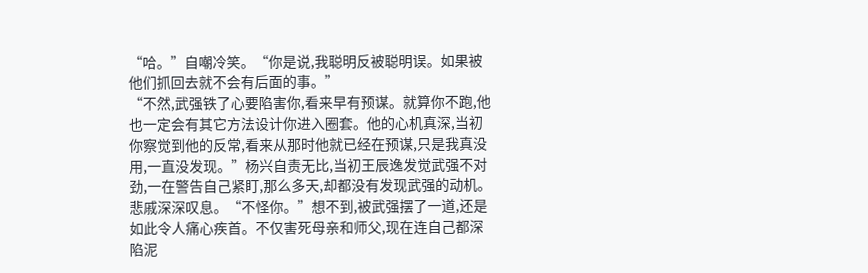“哈。”自嘲冷笑。“你是说,我聪明反被聪明误。如果被他们抓回去就不会有后面的事。”
“不然,武强铁了心要陷害你,看来早有预谋。就算你不跑,他也一定会有其它方法设计你进入圈套。他的心机真深,当初你察觉到他的反常,看来从那时他就已经在预谋,只是我真没用,一直没发现。”杨兴自责无比,当初王辰逸发觉武强不对劲,一在警告自己紧盯,那么多天,却都没有发现武强的动机。
悲戚深深叹息。“不怪你。”想不到,被武强摆了一道,还是如此令人痛心疾首。不仅害死母亲和师父,现在连自己都深陷泥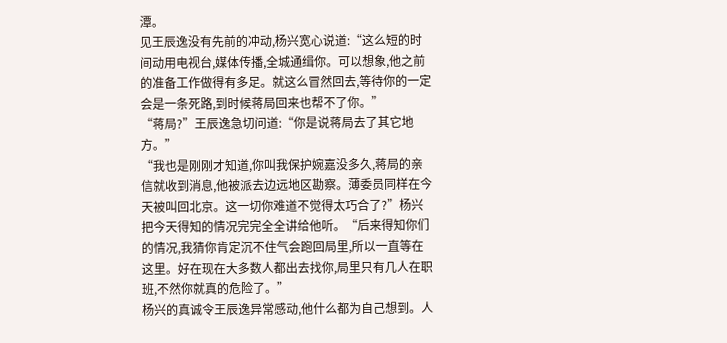潭。
见王辰逸没有先前的冲动,杨兴宽心说道:“这么短的时间动用电视台,媒体传播,全城通缉你。可以想象,他之前的准备工作做得有多足。就这么冒然回去,等待你的一定会是一条死路,到时候蒋局回来也帮不了你。”
“蒋局?”王辰逸急切问道:“你是说蒋局去了其它地方。”
“我也是刚刚才知道,你叫我保护婉嘉没多久,蒋局的亲信就收到消息,他被派去边远地区勘察。薄委员同样在今天被叫回北京。这一切你难道不觉得太巧合了?”杨兴把今天得知的情况完完全全讲给他听。“后来得知你们的情况,我猜你肯定沉不住气会跑回局里,所以一直等在这里。好在现在大多数人都出去找你,局里只有几人在职班,不然你就真的危险了。”
杨兴的真诚令王辰逸异常感动,他什么都为自己想到。人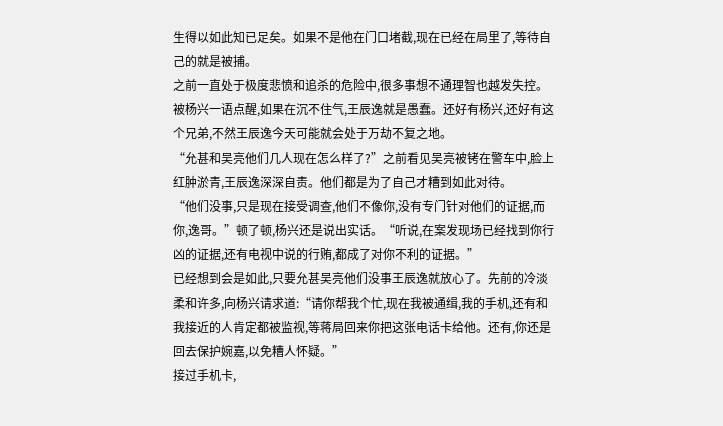生得以如此知已足矣。如果不是他在门口堵截,现在已经在局里了,等待自己的就是被捕。
之前一直处于极度悲愤和追杀的危险中,很多事想不通理智也越发失控。被杨兴一语点醒,如果在沉不住气,王辰逸就是愚蠢。还好有杨兴,还好有这个兄弟,不然王辰逸今天可能就会处于万劫不复之地。
“允甚和吴亮他们几人现在怎么样了?”之前看见吴亮被铐在警车中,脸上红肿淤青,王辰逸深深自责。他们都是为了自己才糟到如此对待。
“他们没事,只是现在接受调查,他们不像你,没有专门针对他们的证据,而你,逸哥。”顿了顿,杨兴还是说出实话。“听说,在案发现场已经找到你行凶的证据,还有电视中说的行贿,都成了对你不利的证据。”
已经想到会是如此,只要允甚吴亮他们没事王辰逸就放心了。先前的冷淡柔和许多,向杨兴请求道:“请你帮我个忙,现在我被通缉,我的手机,还有和我接近的人肯定都被监视,等蒋局回来你把这张电话卡给他。还有,你还是回去保护婉嘉,以免糟人怀疑。”
接过手机卡,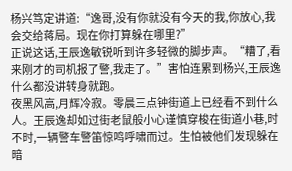杨兴笃定讲道:“逸哥,没有你就没有今天的我,你放心,我会交给蒋局。现在你打算躲在哪里?”
正说这话,王辰逸敏锐听到许多轻微的脚步声。“糟了,看来刚才的司机报了警,我走了。”害怕连累到杨兴,王辰逸什么都没讲转身就跑。
夜黑风高,月辉冷寂。零晨三点钟街道上已经看不到什么人。王辰逸却如过街老鼠般小心谨慎穿梭在街道小巷,时不时,一辆警车警笛惊鸣呼啸而过。生怕被他们发现躲在暗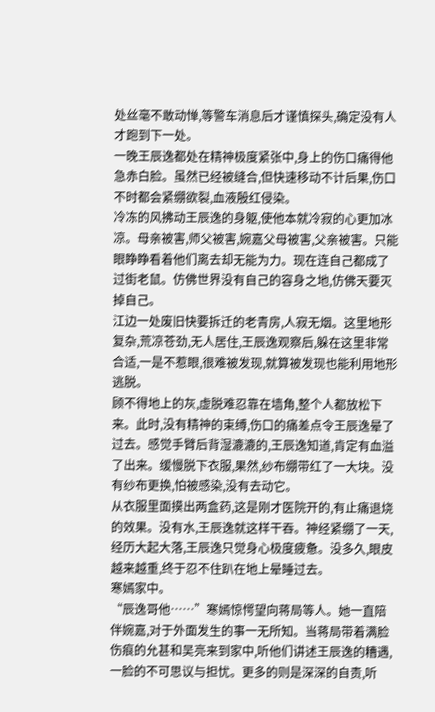处丝毫不敢动惮,等警车消息后才谨慎探头,确定没有人才跑到下一处。
一晚王辰逸都处在精神极度紧张中,身上的伤口痛得他急赤白脸。虽然已经被缝合,但快速移动不计后果,伤口不时都会紧绷欲裂,血液殷红侵染。
冷冻的风拂动王辰逸的身躯,使他本就冷寂的心更加冰凉。母亲被害,师父被害,婉嘉父母被害,父亲被害。只能眼睁睁看着他们离去却无能为力。现在连自己都成了过街老鼠。仿佛世界没有自己的容身之地,仿佛天要灭掉自己。
江边一处废旧快要拆迁的老青房,人寂无烟。这里地形复杂,荒凉苍劲,无人居住,王辰逸观察后,躲在这里非常合适,一是不惹眼,很难被发现,就算被发现也能利用地形逃脱。
顾不得地上的灰,虚脱难忍靠在墙角,整个人都放松下来。此时,没有精神的束缚,伤口的痛差点令王辰逸晕了过去。感觉手臂后背湿漉漉的,王辰逸知道,肯定有血溢了出来。缓慢脱下衣服,果然,纱布绷带红了一大块。没有纱布更换,怕被感染,没有去动它。
从衣服里面摸出两盒药,这是刚才医院开的,有止痛退烧的效果。没有水,王辰逸就这样干吞。神经紧绷了一天,经历大起大落,王辰逸只觉身心极度疲惫。没多久,眼皮越来越重,终于忍不住趴在地上晕睡过去。
寒嫣家中。
“辰逸哥他……”寒嫣惊愕望向蒋局等人。她一直陪伴婉嘉,对于外面发生的事一无所知。当蒋局带着满脸伤痕的允甚和吴亮来到家中,听他们讲述王辰逸的糟遇,一脸的不可思议与担忧。更多的则是深深的自责,听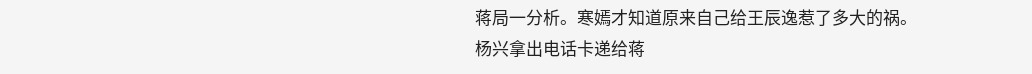蒋局一分析。寒嫣才知道原来自己给王辰逸惹了多大的祸。
杨兴拿出电话卡递给蒋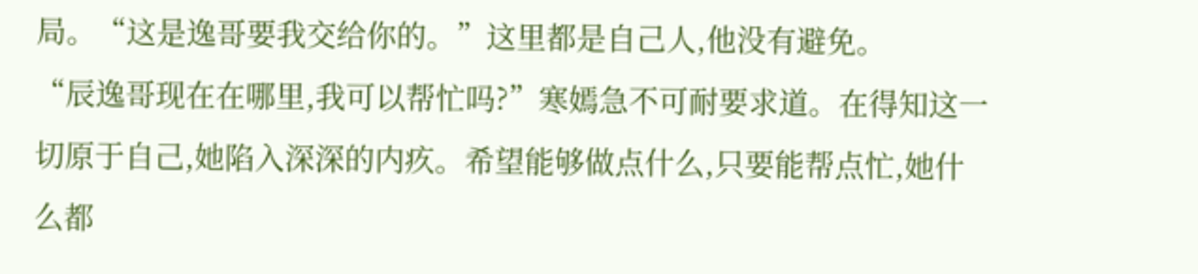局。“这是逸哥要我交给你的。”这里都是自己人,他没有避免。
“辰逸哥现在在哪里,我可以帮忙吗?”寒嫣急不可耐要求道。在得知这一切原于自己,她陷入深深的内疚。希望能够做点什么,只要能帮点忙,她什么都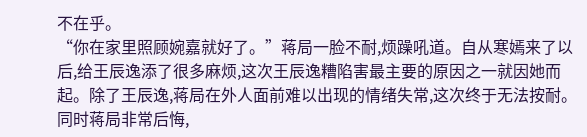不在乎。
“你在家里照顾婉嘉就好了。”蒋局一脸不耐,烦躁吼道。自从寒嫣来了以后,给王辰逸添了很多麻烦,这次王辰逸糟陷害最主要的原因之一就因她而起。除了王辰逸,蒋局在外人面前难以出现的情绪失常,这次终于无法按耐。同时蒋局非常后悔,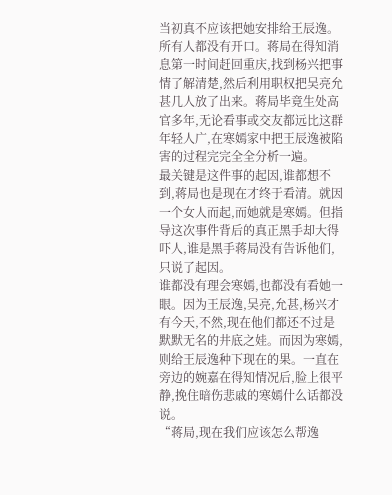当初真不应该把她安排给王辰逸。
所有人都没有开口。蒋局在得知消息第一时间赶回重庆,找到杨兴把事情了解清楚,然后利用职权把吴亮允甚几人放了出来。蒋局毕竟生处高官多年,无论看事或交友都远比这群年轻人广,在寒嫣家中把王辰逸被陷害的过程完完全全分析一遍。
最关键是这件事的起因,谁都想不到,蒋局也是现在才终于看清。就因一个女人而起,而她就是寒嫣。但指导这次事件背后的真正黑手却大得吓人,谁是黑手蒋局没有告诉他们,只说了起因。
谁都没有理会寒嫣,也都没有看她一眼。因为王辰逸,吴亮,允甚,杨兴才有今天,不然,现在他们都还不过是默默无名的井底之娃。而因为寒嫣,则给王辰逸种下现在的果。一直在旁边的婉嘉在得知情况后,脸上很平静,挽住暗伤悲戚的寒嫣什么话都没说。
“蒋局,现在我们应该怎么帮逸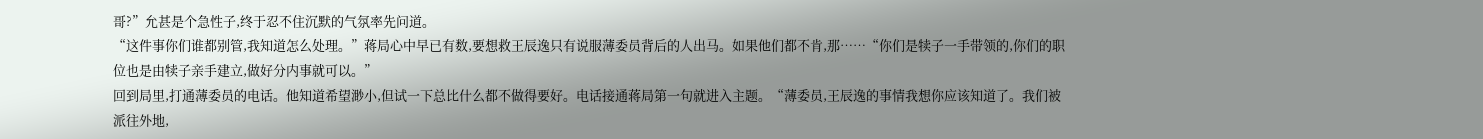哥?”允甚是个急性子,终于忍不住沉默的气氛率先问道。
“这件事你们谁都别管,我知道怎么处理。”蒋局心中早已有数,要想救王辰逸只有说服薄委员背后的人出马。如果他们都不肯,那……“你们是犊子一手带领的,你们的职位也是由犊子亲手建立,做好分内事就可以。”
回到局里,打通薄委员的电话。他知道希望渺小,但试一下总比什么都不做得要好。电话接通蒋局第一句就进入主题。“薄委员,王辰逸的事情我想你应该知道了。我们被派往外地,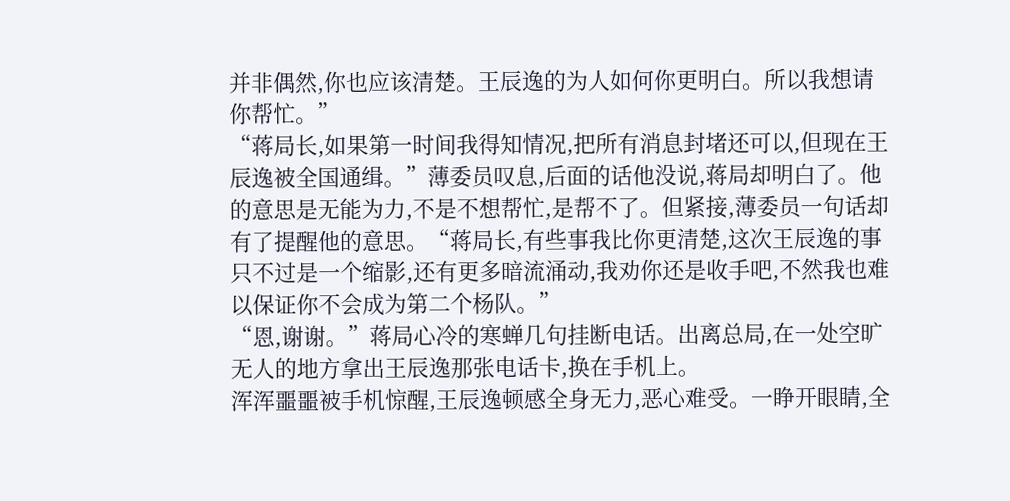并非偶然,你也应该清楚。王辰逸的为人如何你更明白。所以我想请你帮忙。”
“蒋局长,如果第一时间我得知情况,把所有消息封堵还可以,但现在王辰逸被全国通缉。”薄委员叹息,后面的话他没说,蒋局却明白了。他的意思是无能为力,不是不想帮忙,是帮不了。但紧接,薄委员一句话却有了提醒他的意思。“蒋局长,有些事我比你更清楚,这次王辰逸的事只不过是一个缩影,还有更多暗流涌动,我劝你还是收手吧,不然我也难以保证你不会成为第二个杨队。”
“恩,谢谢。”蒋局心冷的寒蝉几句挂断电话。出离总局,在一处空旷无人的地方拿出王辰逸那张电话卡,换在手机上。
浑浑噩噩被手机惊醒,王辰逸顿感全身无力,恶心难受。一睁开眼睛,全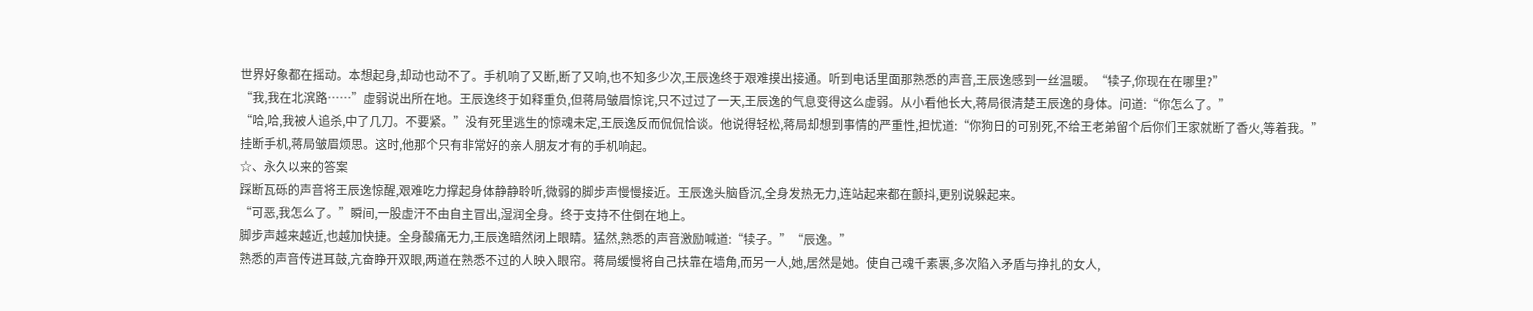世界好象都在摇动。本想起身,却动也动不了。手机响了又断,断了又响,也不知多少次,王辰逸终于艰难摸出接通。听到电话里面那熟悉的声音,王辰逸感到一丝温暖。“犊子,你现在在哪里?”
“我,我在北滨路……”虚弱说出所在地。王辰逸终于如释重负,但蒋局皱眉惊诧,只不过过了一天,王辰逸的气息变得这么虚弱。从小看他长大,蒋局很清楚王辰逸的身体。问道:“你怎么了。”
“哈,哈,我被人追杀,中了几刀。不要紧。”没有死里逃生的惊魂未定,王辰逸反而侃侃恰谈。他说得轻松,蒋局却想到事情的严重性,担忧道:“你狗日的可别死,不给王老弟留个后你们王家就断了香火,等着我。”
挂断手机,蒋局皱眉烦思。这时,他那个只有非常好的亲人朋友才有的手机响起。
☆、永久以来的答案
踩断瓦砾的声音将王辰逸惊醒,艰难吃力撑起身体静静聆听,微弱的脚步声慢慢接近。王辰逸头脑昏沉,全身发热无力,连站起来都在颤抖,更别说躲起来。
“可恶,我怎么了。”瞬间,一股虚汗不由自主冒出,湿润全身。终于支持不住倒在地上。
脚步声越来越近,也越加快捷。全身酸痛无力,王辰逸暗然闭上眼睛。猛然,熟悉的声音激励喊道:“犊子。”“辰逸。”
熟悉的声音传进耳鼓,亢奋睁开双眼,两道在熟悉不过的人映入眼帘。蒋局缓慢将自己扶靠在墙角,而另一人,她,居然是她。使自己魂千素裹,多次陷入矛盾与挣扎的女人,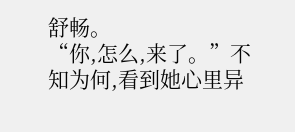舒畅。
“你,怎么,来了。”不知为何,看到她心里异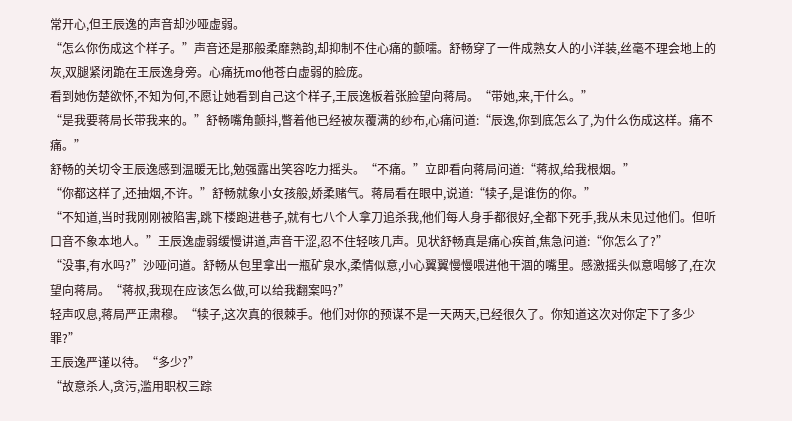常开心,但王辰逸的声音却沙哑虚弱。
“怎么你伤成这个样子。”声音还是那般柔靡熟韵,却抑制不住心痛的颤嚅。舒畅穿了一件成熟女人的小洋装,丝毫不理会地上的灰,双腿紧闭跪在王辰逸身旁。心痛抚mo他苍白虚弱的脸庞。
看到她伤楚欲怀,不知为何,不愿让她看到自己这个样子,王辰逸板着张脸望向蒋局。“带她,来,干什么。”
“是我要蒋局长带我来的。”舒畅嘴角颤抖,瞥着他已经被灰覆满的纱布,心痛问道:“辰逸,你到底怎么了,为什么伤成这样。痛不痛。”
舒畅的关切令王辰逸感到温暖无比,勉强露出笑容吃力摇头。“不痛。”立即看向蒋局问道:“蒋叔,给我根烟。”
“你都这样了,还抽烟,不许。”舒畅就象小女孩般,娇柔赌气。蒋局看在眼中,说道:“犊子,是谁伤的你。”
“不知道,当时我刚刚被陷害,跳下楼跑进巷子,就有七八个人拿刀追杀我,他们每人身手都很好,全都下死手,我从未见过他们。但听口音不象本地人。”王辰逸虚弱缓慢讲道,声音干涩,忍不住轻咳几声。见状舒畅真是痛心疾首,焦急问道:“你怎么了?”
“没事,有水吗?”沙哑问道。舒畅从包里拿出一瓶矿泉水,柔情似意,小心翼翼慢慢喂进他干涸的嘴里。感激摇头似意喝够了,在次望向蒋局。“蒋叔,我现在应该怎么做,可以给我翻案吗?”
轻声叹息,蒋局严正肃穆。“犊子,这次真的很棘手。他们对你的预谋不是一天两天,已经很久了。你知道这次对你定下了多少罪?”
王辰逸严谨以待。“多少?”
“故意杀人,贪污,滥用职权三踪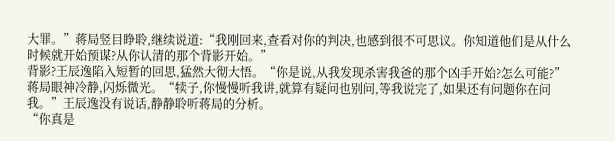大罪。”蒋局竖目睁聆,继续说道:“我刚回来,查看对你的判决,也感到很不可思议。你知道他们是从什么时候就开始预谋?从你认清的那个背影开始。”
背影?王辰逸陷入短暂的回思,猛然大彻大悟。“你是说,从我发现杀害我爸的那个凶手开始?怎么可能?”
蒋局眼神冷静,闪烁微光。“犊子,你慢慢听我讲,就算有疑问也别问,等我说完了,如果还有问题你在问我。”王辰逸没有说话,静静聆听蒋局的分析。
“你真是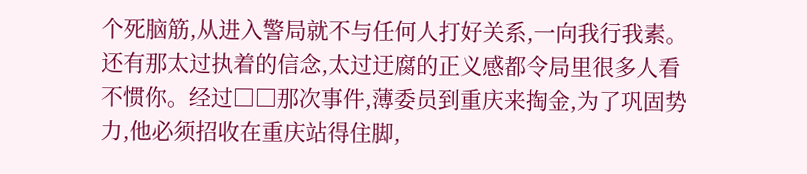个死脑筋,从进入警局就不与任何人打好关系,一向我行我素。还有那太过执着的信念,太过迂腐的正义感都令局里很多人看不惯你。经过□□那次事件,薄委员到重庆来掏金,为了巩固势力,他必须招收在重庆站得住脚,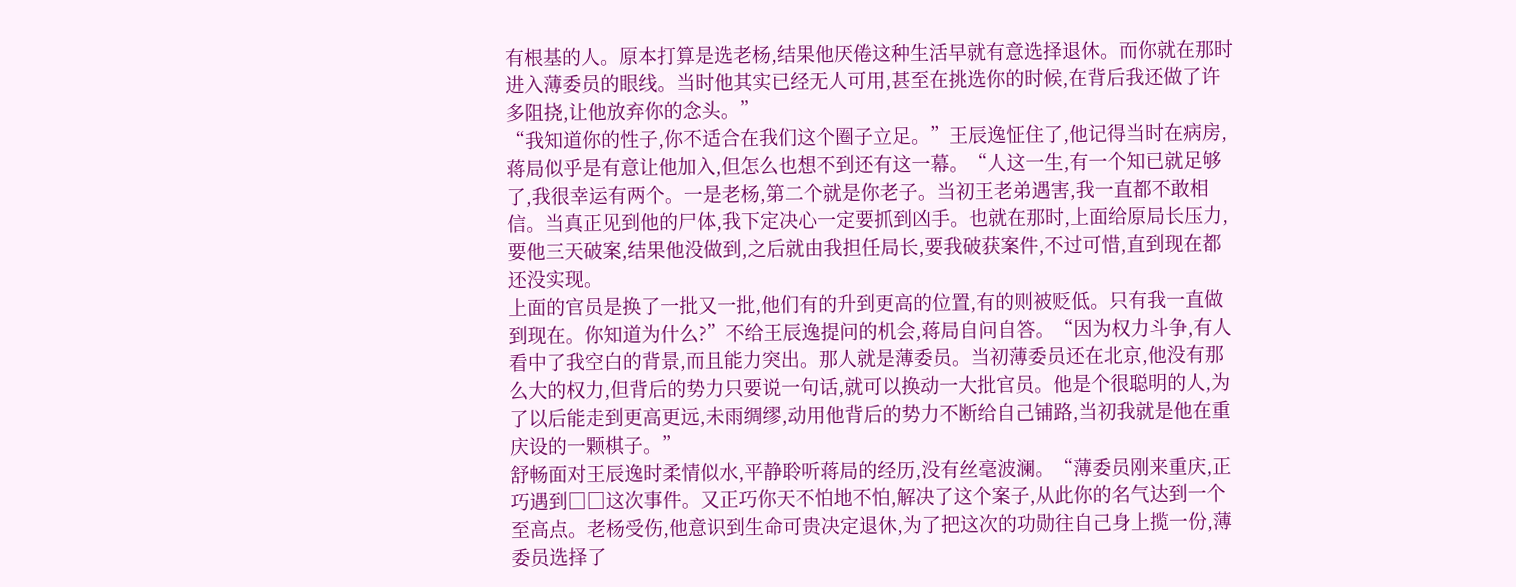有根基的人。原本打算是选老杨,结果他厌倦这种生活早就有意选择退休。而你就在那时进入薄委员的眼线。当时他其实已经无人可用,甚至在挑选你的时候,在背后我还做了许多阻挠,让他放弃你的念头。”
“我知道你的性子,你不适合在我们这个圈子立足。”王辰逸怔住了,他记得当时在病房,蒋局似乎是有意让他加入,但怎么也想不到还有这一幕。“人这一生,有一个知已就足够了,我很幸运有两个。一是老杨,第二个就是你老子。当初王老弟遇害,我一直都不敢相信。当真正见到他的尸体,我下定决心一定要抓到凶手。也就在那时,上面给原局长压力,要他三天破案,结果他没做到,之后就由我担任局长,要我破获案件,不过可惜,直到现在都还没实现。
上面的官员是换了一批又一批,他们有的升到更高的位置,有的则被贬低。只有我一直做到现在。你知道为什么?”不给王辰逸提问的机会,蒋局自问自答。“因为权力斗争,有人看中了我空白的背景,而且能力突出。那人就是薄委员。当初薄委员还在北京,他没有那么大的权力,但背后的势力只要说一句话,就可以换动一大批官员。他是个很聪明的人,为了以后能走到更高更远,未雨绸缪,动用他背后的势力不断给自己铺路,当初我就是他在重庆设的一颗棋子。”
舒畅面对王辰逸时柔情似水,平静聆听蒋局的经历,没有丝毫波澜。“薄委员刚来重庆,正巧遇到□□这次事件。又正巧你天不怕地不怕,解决了这个案子,从此你的名气达到一个至高点。老杨受伤,他意识到生命可贵决定退休,为了把这次的功勋往自己身上揽一份,薄委员选择了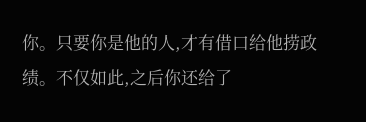你。只要你是他的人,才有借口给他捞政绩。不仅如此,之后你还给了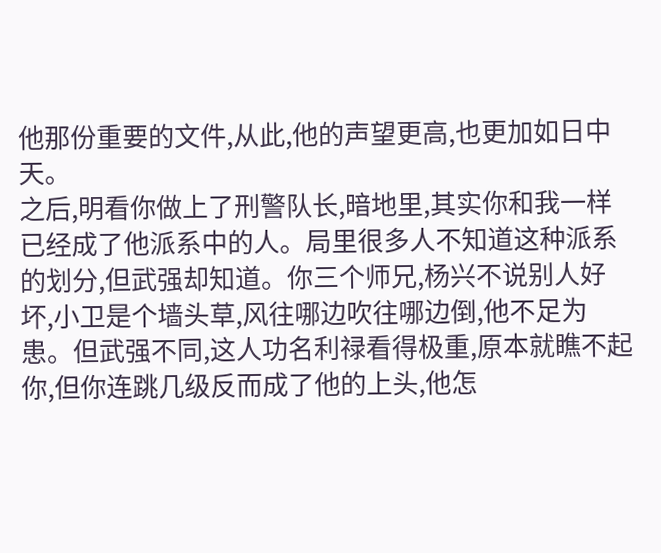他那份重要的文件,从此,他的声望更高,也更加如日中天。
之后,明看你做上了刑警队长,暗地里,其实你和我一样已经成了他派系中的人。局里很多人不知道这种派系的划分,但武强却知道。你三个师兄,杨兴不说别人好坏,小卫是个墙头草,风往哪边吹往哪边倒,他不足为患。但武强不同,这人功名利禄看得极重,原本就瞧不起你,但你连跳几级反而成了他的上头,他怎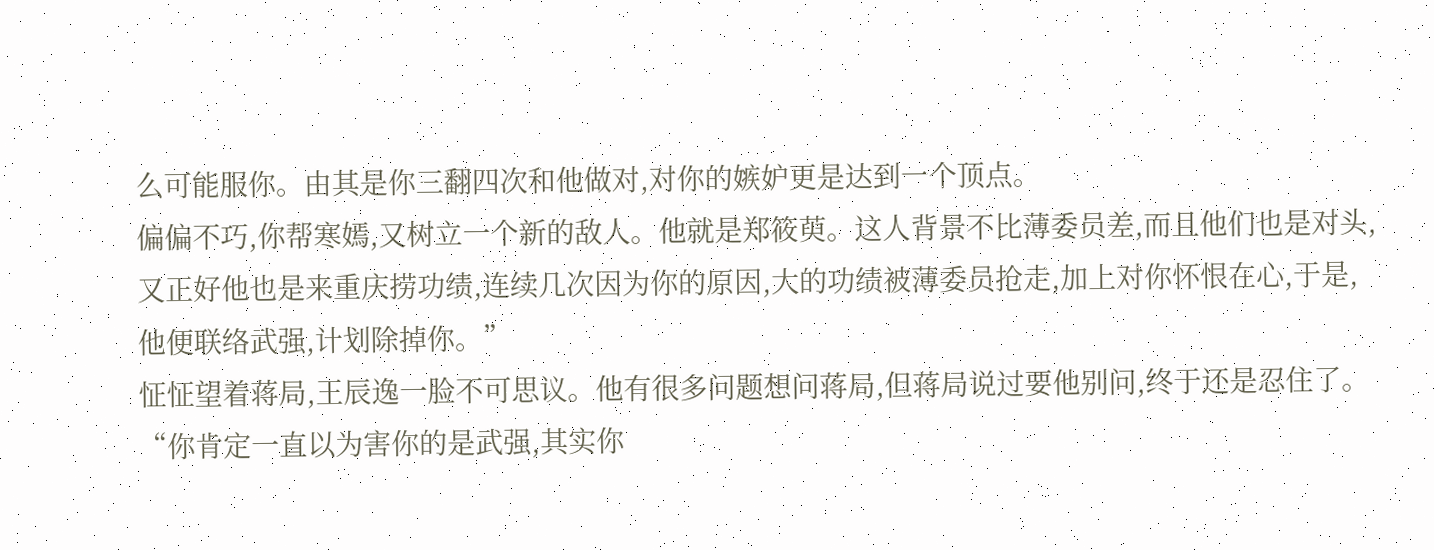么可能服你。由其是你三翻四次和他做对,对你的嫉妒更是达到一个顶点。
偏偏不巧,你帮寒嫣,又树立一个新的敌人。他就是郑筱萸。这人背景不比薄委员差,而且他们也是对头,又正好他也是来重庆捞功绩,连续几次因为你的原因,大的功绩被薄委员抢走,加上对你怀恨在心,于是,他便联络武强,计划除掉你。”
怔怔望着蒋局,王辰逸一脸不可思议。他有很多问题想问蒋局,但蒋局说过要他别问,终于还是忍住了。
“你肯定一直以为害你的是武强,其实你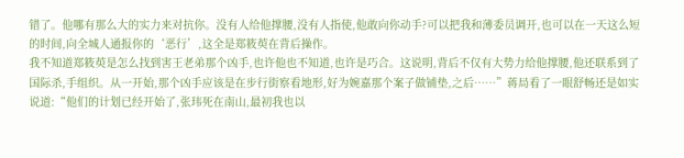错了。他哪有那么大的实力来对抗你。没有人给他撑腰,没有人指使,他敢向你动手?可以把我和薄委员调开,也可以在一天这么短的时间,向全城人通报你的‘恶行’,这全是郑筱萸在背后操作。
我不知道郑筱萸是怎么找到害王老弟那个凶手,也许他也不知道,也许是巧合。这说明,背后不仅有大势力给他撑腰,他还联系到了国际杀,手组织。从一开始,那个凶手应该是在步行街察看地形,好为婉嘉那个案子做铺垫,之后……”蒋局看了一眼舒畅还是如实说道:“他们的计划已经开始了,张玮死在南山,最初我也以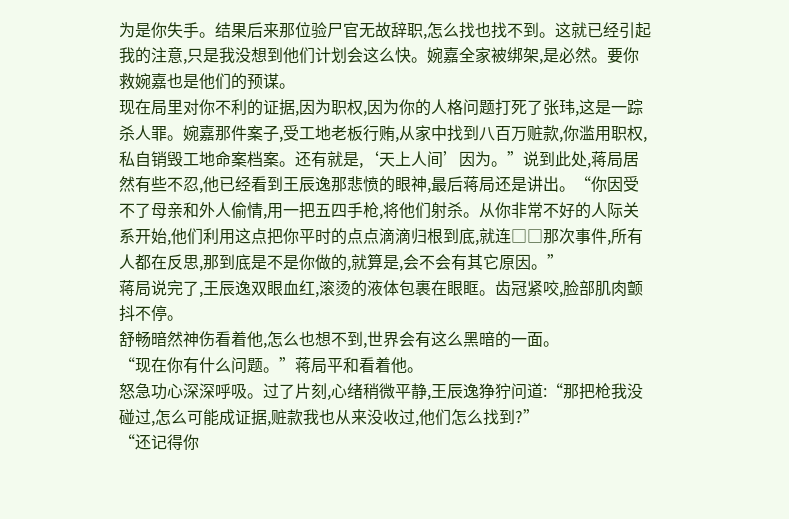为是你失手。结果后来那位验尸官无故辞职,怎么找也找不到。这就已经引起我的注意,只是我没想到他们计划会这么快。婉嘉全家被绑架,是必然。要你救婉嘉也是他们的预谋。
现在局里对你不利的证据,因为职权,因为你的人格问题打死了张玮,这是一踪杀人罪。婉嘉那件案子,受工地老板行贿,从家中找到八百万赃款,你滥用职权,私自销毁工地命案档案。还有就是,‘天上人间’因为。”说到此处,蒋局居然有些不忍,他已经看到王辰逸那悲愤的眼神,最后蒋局还是讲出。“你因受不了母亲和外人偷情,用一把五四手枪,将他们射杀。从你非常不好的人际关系开始,他们利用这点把你平时的点点滴滴归根到底,就连□□那次事件,所有人都在反思,那到底是不是你做的,就算是,会不会有其它原因。”
蒋局说完了,王辰逸双眼血红,滚烫的液体包裹在眼眶。齿冠紧咬,脸部肌肉颤抖不停。
舒畅暗然神伤看着他,怎么也想不到,世界会有这么黑暗的一面。
“现在你有什么问题。”蒋局平和看着他。
怒急功心深深呼吸。过了片刻,心绪稍微平静,王辰逸狰狞问道:“那把枪我没碰过,怎么可能成证据,赃款我也从来没收过,他们怎么找到?”
“还记得你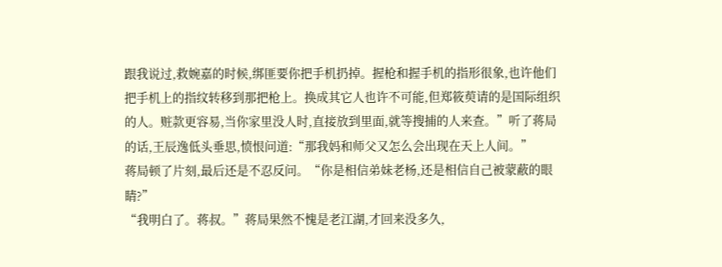跟我说过,救婉嘉的时候,绑匪要你把手机扔掉。握枪和握手机的指形很象,也许他们把手机上的指纹转移到那把枪上。换成其它人也许不可能,但郑筱萸请的是国际组织的人。赃款更容易,当你家里没人时,直接放到里面,就等搜捕的人来查。”听了蒋局的话,王辰逸低头垂思,愤恨问道:“那我妈和师父又怎么会出现在天上人间。”
蒋局顿了片刻,最后还是不忍反问。“你是相信弟妹老杨,还是相信自己被蒙蔽的眼睛?”
“我明白了。蒋叔。”蒋局果然不愧是老江湖,才回来没多久,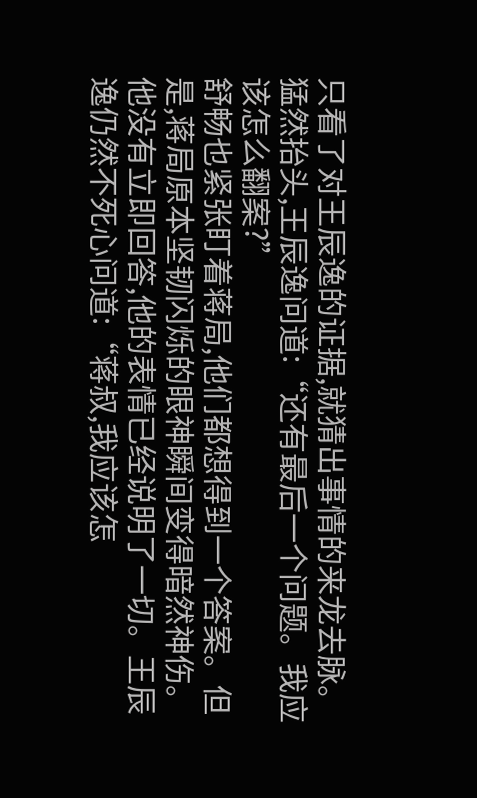只看了对王辰逸的证据,就猜出事情的来龙去脉。猛然抬头,王辰逸问道:“还有最后一个问题。我应该怎么翻案?”
舒畅也紧张盯着蒋局,他们都想得到一个答案。但是,蒋局原本坚韧闪烁的眼神瞬间变得暗然神伤。他没有立即回答,他的表情已经说明了一切。王辰逸仍然不死心问道:“蒋叔,我应该怎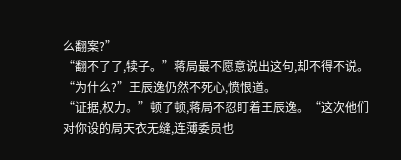么翻案?”
“翻不了了,犊子。”蒋局最不愿意说出这句,却不得不说。
“为什么?”王辰逸仍然不死心,愤恨道。
“证据,权力。”顿了顿,蒋局不忍盯着王辰逸。“这次他们对你设的局天衣无缝,连薄委员也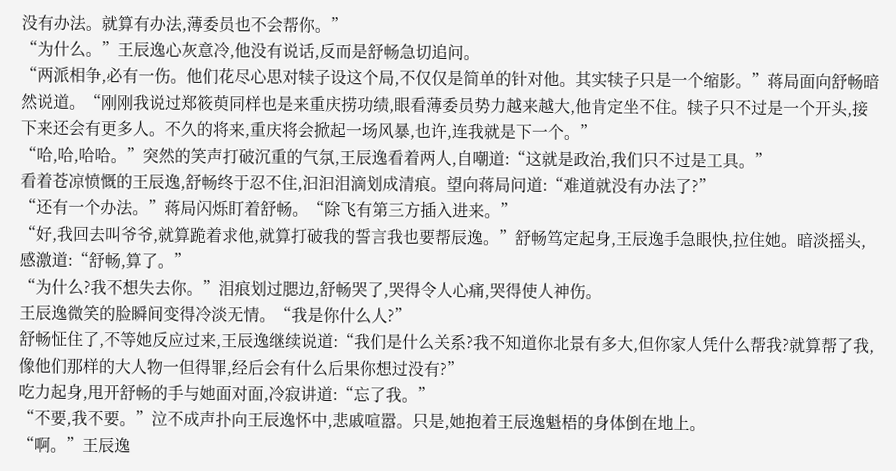没有办法。就算有办法,薄委员也不会帮你。”
“为什么。”王辰逸心灰意冷,他没有说话,反而是舒畅急切追问。
“两派相争,必有一伤。他们花尽心思对犊子设这个局,不仅仅是简单的针对他。其实犊子只是一个缩影。”蒋局面向舒畅暗然说道。“刚刚我说过郑筱萸同样也是来重庆捞功绩,眼看薄委员势力越来越大,他肯定坐不住。犊子只不过是一个开头,接下来还会有更多人。不久的将来,重庆将会掀起一场风暴,也许,连我就是下一个。”
“哈,哈,哈哈。”突然的笑声打破沉重的气氛,王辰逸看着两人,自嘲道:“这就是政治,我们只不过是工具。”
看着苍凉愤慨的王辰逸,舒畅终于忍不住,汩汩泪滴划成清痕。望向蒋局问道:“难道就没有办法了?”
“还有一个办法。”蒋局闪烁盯着舒畅。“除飞有第三方插入进来。”
“好,我回去叫爷爷,就算跪着求他,就算打破我的誓言我也要帮辰逸。”舒畅笃定起身,王辰逸手急眼快,拉住她。暗淡摇头,感激道:“舒畅,算了。”
“为什么?我不想失去你。”泪痕划过腮边,舒畅哭了,哭得令人心痛,哭得使人神伤。
王辰逸微笑的脸瞬间变得冷淡无情。“我是你什么人?”
舒畅怔住了,不等她反应过来,王辰逸继续说道:“我们是什么关系?我不知道你北景有多大,但你家人凭什么帮我?就算帮了我,像他们那样的大人物一但得罪,经后会有什么后果你想过没有?”
吃力起身,甩开舒畅的手与她面对面,冷寂讲道:“忘了我。”
“不要,我不要。”泣不成声扑向王辰逸怀中,悲戚喧嚣。只是,她抱着王辰逸魁梧的身体倒在地上。
“啊。”王辰逸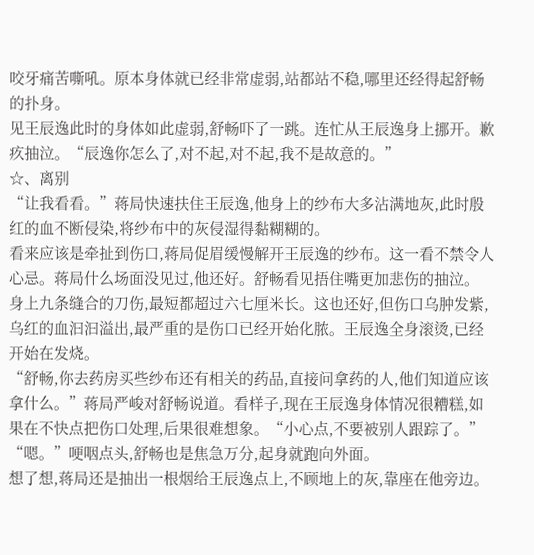咬牙痛苦嘶吼。原本身体就已经非常虚弱,站都站不稳,哪里还经得起舒畅的扑身。
见王辰逸此时的身体如此虚弱,舒畅吓了一跳。连忙从王辰逸身上挪开。歉疚抽泣。“辰逸你怎么了,对不起,对不起,我不是故意的。”
☆、离别
“让我看看。”蒋局快速扶住王辰逸,他身上的纱布大多沾满地灰,此时殷红的血不断侵染,将纱布中的灰侵湿得黏糊糊的。
看来应该是牵扯到伤口,蒋局促眉缓慢解开王辰逸的纱布。这一看不禁令人心忌。蒋局什么场面没见过,他还好。舒畅看见捂住嘴更加悲伤的抽泣。
身上九条缝合的刀伤,最短都超过六七厘米长。这也还好,但伤口乌肿发紫,乌红的血汩汩溢出,最严重的是伤口已经开始化脓。王辰逸全身滚烫,已经开始在发烧。
“舒畅,你去药房买些纱布还有相关的药品,直接问拿药的人,他们知道应该拿什么。”蒋局严峻对舒畅说道。看样子,现在王辰逸身体情况很糟糕,如果在不快点把伤口处理,后果很难想象。“小心点,不要被别人跟踪了。”
“嗯。”哽咽点头,舒畅也是焦急万分,起身就跑向外面。
想了想,蒋局还是抽出一根烟给王辰逸点上,不顾地上的灰,靠座在他旁边。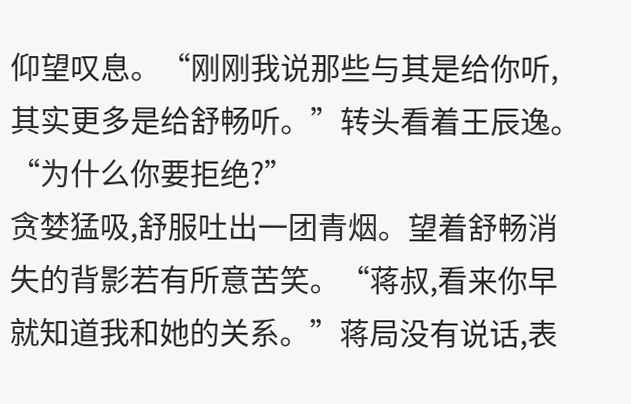仰望叹息。“刚刚我说那些与其是给你听,其实更多是给舒畅听。”转头看着王辰逸。“为什么你要拒绝?”
贪婪猛吸,舒服吐出一团青烟。望着舒畅消失的背影若有所意苦笑。“蒋叔,看来你早就知道我和她的关系。”蒋局没有说话,表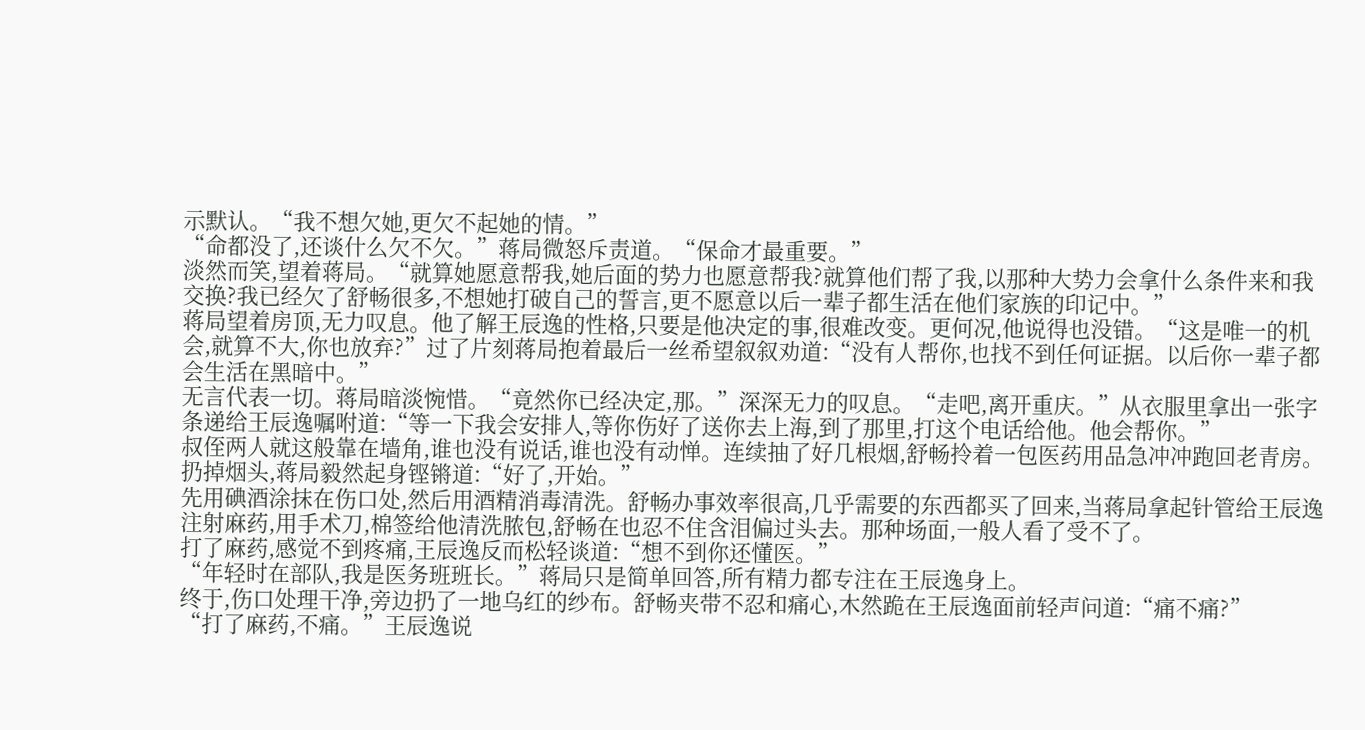示默认。“我不想欠她,更欠不起她的情。”
“命都没了,还谈什么欠不欠。”蒋局微怒斥责道。“保命才最重要。”
淡然而笑,望着蒋局。“就算她愿意帮我,她后面的势力也愿意帮我?就算他们帮了我,以那种大势力会拿什么条件来和我交换?我已经欠了舒畅很多,不想她打破自己的誓言,更不愿意以后一辈子都生活在他们家族的印记中。”
蒋局望着房顶,无力叹息。他了解王辰逸的性格,只要是他决定的事,很难改变。更何况,他说得也没错。“这是唯一的机会,就算不大,你也放弃?”过了片刻蒋局抱着最后一丝希望叙叙劝道:“没有人帮你,也找不到任何证据。以后你一辈子都会生活在黑暗中。”
无言代表一切。蒋局暗淡惋惜。“竟然你已经决定,那。”深深无力的叹息。“走吧,离开重庆。”从衣服里拿出一张字条递给王辰逸嘱咐道:“等一下我会安排人,等你伤好了送你去上海,到了那里,打这个电话给他。他会帮你。”
叔侄两人就这般靠在墙角,谁也没有说话,谁也没有动惮。连续抽了好几根烟,舒畅拎着一包医药用品急冲冲跑回老青房。扔掉烟头,蒋局毅然起身铿锵道:“好了,开始。”
先用碘酒涂抹在伤口处,然后用酒精消毒清洗。舒畅办事效率很高,几乎需要的东西都买了回来,当蒋局拿起针管给王辰逸注射麻药,用手术刀,棉签给他清洗脓包,舒畅在也忍不住含泪偏过头去。那种场面,一般人看了受不了。
打了麻药,感觉不到疼痛,王辰逸反而松轻谈道:“想不到你还懂医。”
“年轻时在部队,我是医务班班长。”蒋局只是简单回答,所有精力都专注在王辰逸身上。
终于,伤口处理干净,旁边扔了一地乌红的纱布。舒畅夹带不忍和痛心,木然跪在王辰逸面前轻声问道:“痛不痛?”
“打了麻药,不痛。”王辰逸说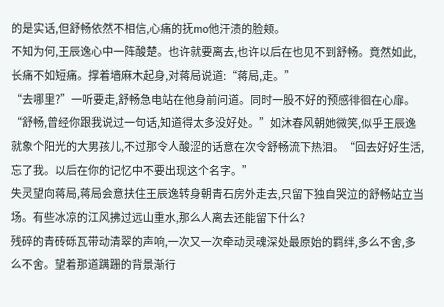的是实话,但舒畅依然不相信,心痛的抚mo他汗渍的脸颊。
不知为何,王辰逸心中一阵酸楚。也许就要离去,也许以后在也见不到舒畅。竟然如此,长痛不如短痛。撑着墙麻木起身,对蒋局说道:“蒋局,走。”
“去哪里?”一听要走,舒畅急电站在他身前问道。同时一股不好的预感徘徊在心扉。
“舒畅,曾经你跟我说过一句话,知道得太多没好处。”如沐春风朝她微笑,似乎王辰逸就象个阳光的大男孩儿,不过那令人酸涩的话意在次令舒畅流下热泪。“回去好好生活,忘了我。以后在你的记忆中不要出现这个名字。”
失灵望向蒋局,蒋局会意扶住王辰逸转身朝青石房外走去,只留下独自哭泣的舒畅站立当场。有些冰凉的江风拂过远山重水,那么人离去还能留下什么?
残碎的青砖砾瓦带动清翠的声响,一次又一次牵动灵魂深处最原始的羁绊,多么不舍,多么不舍。望着那道蹒跚的背景渐行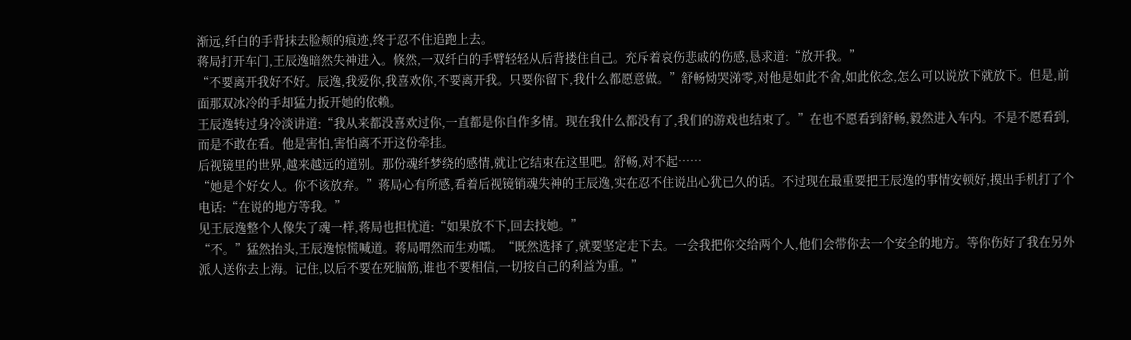渐远,纤白的手背抹去脸颊的痕迹,终于忍不住追跑上去。
蒋局打开车门,王辰逸暗然失神进入。倏然,一双纤白的手臂轻轻从后背搂住自己。充斥着哀伤悲戚的伤感,恳求道:“放开我。”
“不要离开我好不好。辰逸,我爱你,我喜欢你,不要离开我。只要你留下,我什么都愿意做。”舒畅恸哭涕零,对他是如此不舍,如此依念,怎么可以说放下就放下。但是,前面那双冰冷的手却猛力扳开她的依赖。
王辰逸转过身冷淡讲道:“我从来都没喜欢过你,一直都是你自作多情。现在我什么都没有了,我们的游戏也结束了。”在也不愿看到舒畅,毅然进入车内。不是不愿看到,而是不敢在看。他是害怕,害怕离不开这份牵挂。
后视镜里的世界,越来越远的道别。那份魂纤梦绕的感情,就让它结束在这里吧。舒畅,对不起……
“她是个好女人。你不该放弃。”蒋局心有所感,看着后视镜销魂失神的王辰逸,实在忍不住说出心犹已久的话。不过现在最重要把王辰逸的事情安顿好,摸出手机打了个电话:“在说的地方等我。”
见王辰逸整个人像失了魂一样,蒋局也担忧道:“如果放不下,回去找她。”
“不。”猛然抬头,王辰逸惊慌喊道。蒋局喟然而生劝嚅。“既然选择了,就要坚定走下去。一会我把你交给两个人,他们会带你去一个安全的地方。等你伤好了我在另外派人送你去上海。记住,以后不要在死脑筋,谁也不要相信,一切按自己的利益为重。”